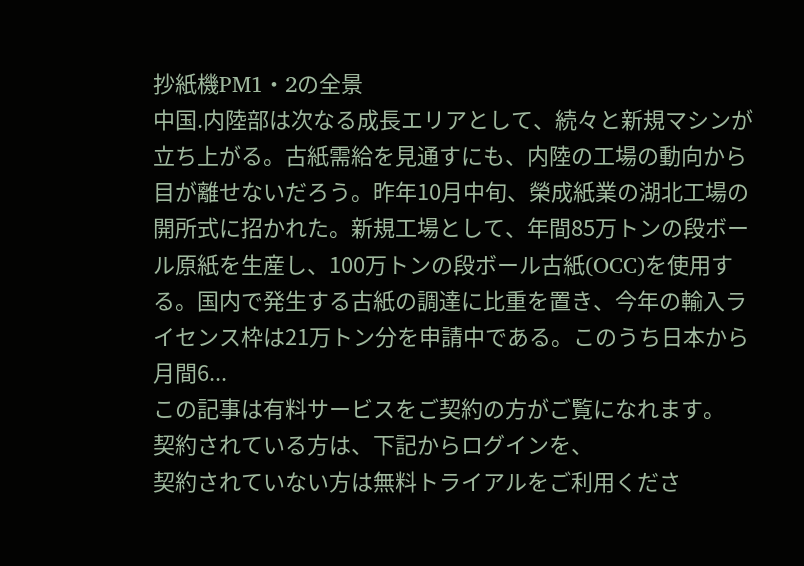抄紙機PM1・2の全景
中国.内陸部は次なる成長エリアとして、続々と新規マシンが立ち上がる。古紙需給を見通すにも、内陸の工場の動向から目が離せないだろう。昨年10月中旬、榮成紙業の湖北工場の開所式に招かれた。新規工場として、年間85万トンの段ボール原紙を生産し、100万トンの段ボール古紙(OCC)を使用する。国内で発生する古紙の調達に比重を置き、今年の輸入ライセンス枠は21万トン分を申請中である。このうち日本から月間6...
この記事は有料サービスをご契約の方がご覧になれます。
契約されている方は、下記からログインを、
契約されていない方は無料トライアルをご利用くださ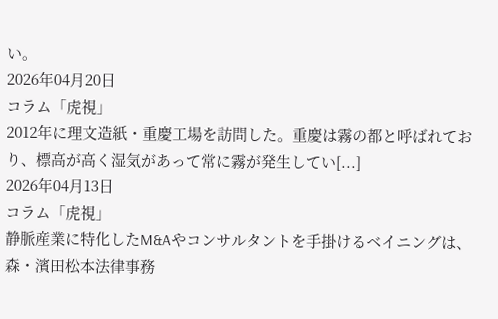い。
2026年04月20日
コラム「虎視」
2012年に理文造紙・重慶工場を訪問した。重慶は霧の都と呼ばれており、標高が高く湿気があって常に霧が発生してい[...]
2026年04月13日
コラム「虎視」
静脈産業に特化したM&Aやコンサルタントを手掛けるベイニングは、森・濱田松本法律事務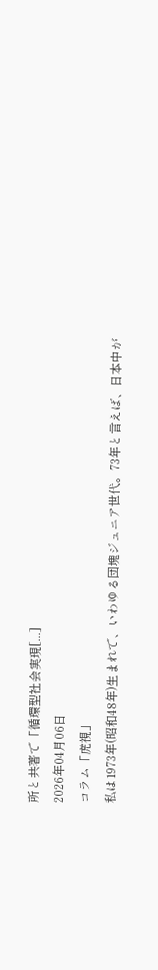所と共著で「循環型社会実現[...]
2026年04月06日
コラム「虎視」
私は1973年(昭和48年)生まれで、いわゆる団塊ジュニア世代。73年と言えば、日本中が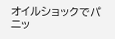オイルショックでパニッ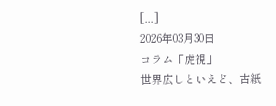[...]
2026年03月30日
コラム「虎視」
世界広しといえど、古紙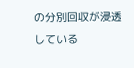の分別回収が浸透している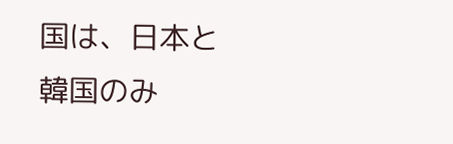国は、日本と韓国のみ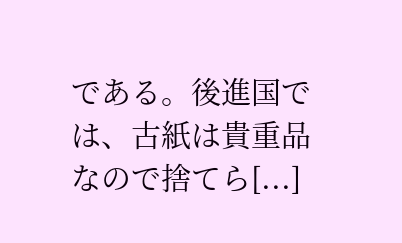である。後進国では、古紙は貴重品なので捨てら[...]